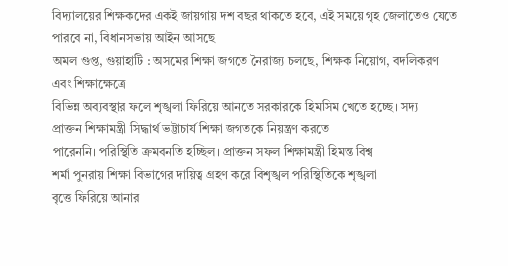বিদ্যালয়ের শিক্ষকদের একই জায়গায় দশ বছর থাকতে হবে, এই সময়ে গৃহ জেলাতেও যেতে পারবে না, বিধানসভায় আইন আসছে
অমল গুপ্ত, গুয়াহাটি : অসমের শিক্ষা জগতে নৈরাজ্য চলছে, শিক্ষক নিয়োগ, বদলিকরণ এবং শিক্ষাক্ষেত্রে
বিভিন্ন অব্যবস্থার ফলে শৃঙ্খলা ফিরিয়ে আনতে সরকারকে হিমসিম খেতে হচ্ছে। সদ্য
প্রাক্তন শিক্ষামন্ত্রী সিদ্ধার্থ ভট্টাচার্য শিক্ষা জগতকে নিয়ন্ত্রণ করতে
পারেননি। পরিস্থিতি ক্রমবনতি হচ্ছিল। প্রাক্তন সফল শিক্ষামন্ত্রী হিমন্ত বিশ্ব
শর্মা পুনরায় শিক্ষা বিভাগের দায়িত্ব গ্রহণ করে বিশৃঙ্খল পরিস্থিতিকে শৃঙ্খলা
বৃত্তে ফিরিয়ে আনার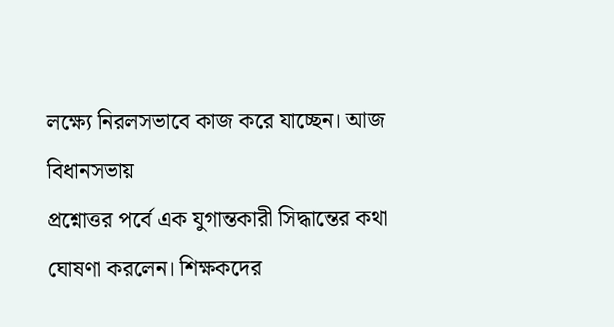লক্ষ্যে নিরলসভাবে কাজ করে যাচ্ছেন। আজ বিধানসভায়
প্রশ্নোত্তর পর্বে এক যুগান্তকারী সিদ্ধান্তের কথা ঘোষণা করলেন। শিক্ষকদের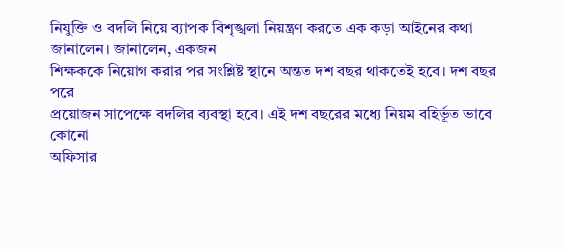নিযুক্তি ও বদলি নিয়ে ব্যাপক বিশৃঙ্খলা নিয়ন্ত্রণ করতে এক কড়া আইনের কথা
জানালেন। জানালেন, একজন
শিক্ষককে নিয়োগ করার পর সংশ্লিষ্ট স্থানে অন্তত দশ বছর থাকতেই হবে। দশ বছর পরে
প্রয়োজন সাপেক্ষে বদলির ব্যবস্থা হবে। এই দশ বছরের মধ্যে নিয়ম বহির্ভূত ভাবে কোনো
অফিসার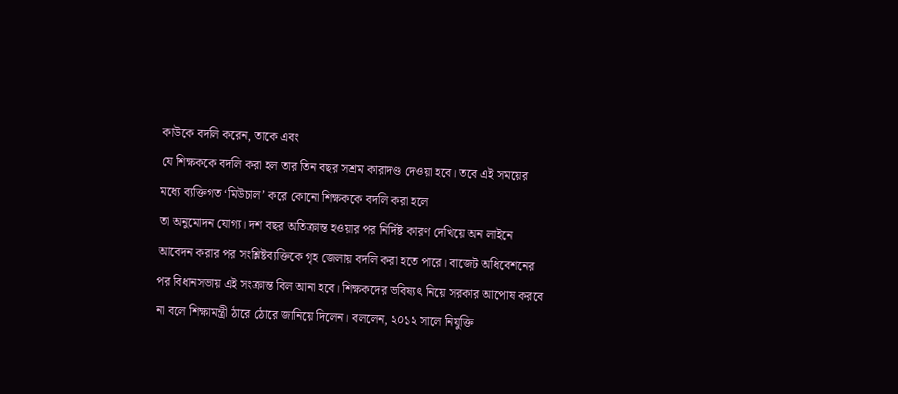কাউকে বদলি করেন, তাকে এবং
যে শিক্ষককে বদলি করা হল তার তিন বছর সশ্রম কারাদণ্ড দেওয়া হবে। তবে এই সময়ের
মধ্যে ব্যক্তিগত ‘মিউচাল’ করে কোনো শিক্ষককে বদলি করা হলে
তা অনুমোদন যোগ্য। দশ বছর অতিক্রান্ত হওয়ার পর নির্দিষ্ট কারণ দেখিয়ে অন লাইনে
আবেদন করার পর সংশ্লিষ্টব্যক্তিকে গৃহ জেলায় বদলি করা হতে পারে। বাজেট অধিবেশনের
পর বিধানসভায় এই সংক্রান্ত বিল আনা হবে। শিক্ষকদের ভবিষ্যৎ নিয়ে সরকার আপোষ করবে
না বলে শিক্ষামন্ত্রী ঠারে ঠোরে জানিয়ে দিলেন। বললেন, ২০১২ সালে নিযুক্তি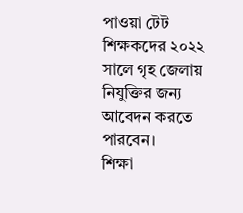পাওয়া টেট
শিক্ষকদের ২০২২ সালে গৃহ জেলায় নিযুক্তির জন্য আবেদন করতে পারবেন।
শিক্ষা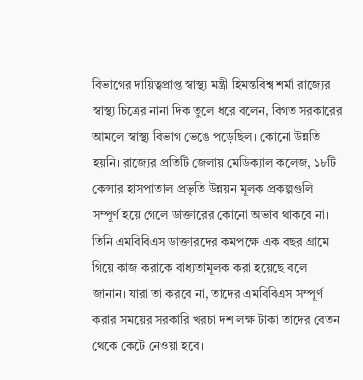বিভাগের দায়িত্বপ্রাপ্ত স্বাস্থ্য মন্ত্রী হিমন্তবিশ্ব শর্মা রাজ্যের স্বাস্থ্য চিত্রের নানা দিক তুলে ধরে বলেন, বিগত সরকারের আমলে স্বাস্থ্য বিভাগ ভেঙে পড়েছিল। কোনো উন্নতি হয়নি। রাজ্যের প্রতিটি জেলায় মেডিক্যাল কলেজ, ১৮টি কেন্সার হাসপাতাল প্রভৃতি উন্নয়ন মূলক প্রকল্পগুলি সম্পূর্ণ হয়ে গেলে ডাক্তারের কোনো অভাব থাকবে না। তিনি এমবিবিএস ডাক্তারদের কমপক্ষে এক বছর গ্রামে গিয়ে কাজ করাকে বাধ্যতামূলক করা হয়েছে বলে জানান। যারা তা করবে না, তাদের এমবিবিএস সম্পূর্ণ করার সময়ের সরকারি খরচা দশ লক্ষ টাকা তাদের বেতন থেকে কেটে নেওয়া হবে।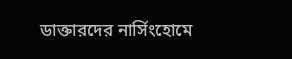ডাক্তারদের নার্সিংহোমে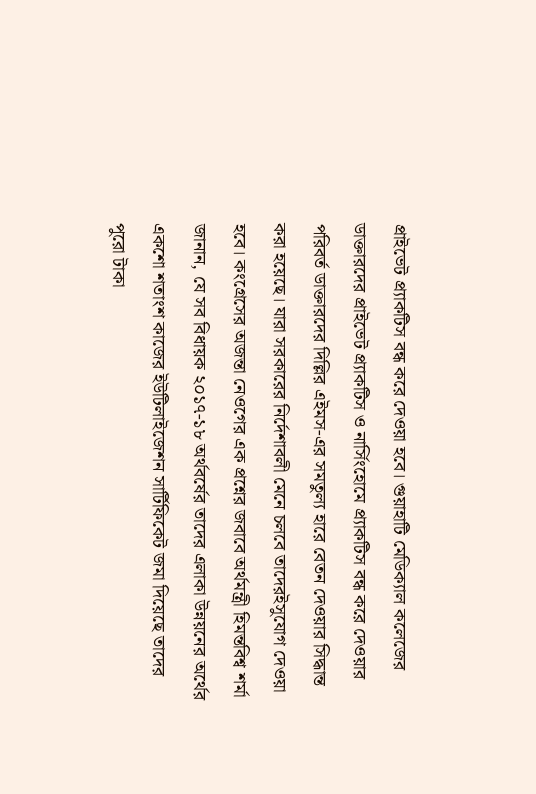প্রাইভেট প্র্যাকটিস বন্ধ করে দেওয়া হবে। গুয়াহাটি মেডিক্যাল কলেজের
ডাক্তারদের প্রাইভেট প্র্যাকটিস ও নার্সিংহোমে প্র্যাকটিস বন্ধ করে দেওয়ার পরিবর্ত ডাক্তারদের দিল্লির এইমস-এর সমতুল্য হারে বেতন দেওয়ার সিদ্ধান্ত করা হয়েছে। যারা সরকারের নির্দেশাবলী মেনে চলবে তাদেরইসুযোগ দেওয়া হবে। কংগ্রেসের অজন্তা নেওগের এক প্রশ্নের জবাবে অর্থমন্ত্রী হিমন্তবিশ্ব শর্মা জানান, যে সব বিধায়ক ২০১৭-১৮ অর্থবর্ষের তাদের এলাকা উন্নয়নের অর্থের একশো শতাংশ কাজের ইউটিলাইজেশন সার্টিফিকেট জমা দিয়েছে তাদের পুরো টাকা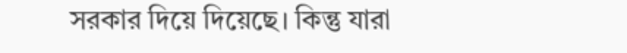সরকার দিয়ে দিয়েছে। কিন্তু যারা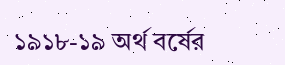১৯১৮-১৯ অর্থ বর্ষের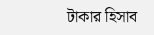টাকার হিসাব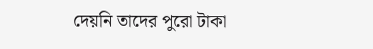দেয়নি তাদের পুরো টাকা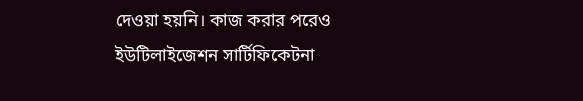দেওয়া হয়নি। কাজ করার পরেও ইউটিলাইজেশন সার্টিফিকেটনা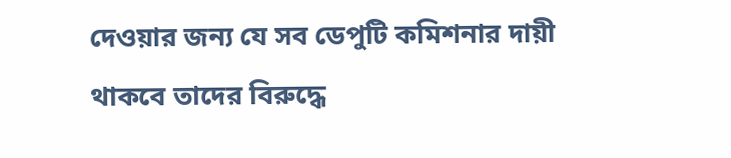দেওয়ার জন্য যে সব ডেপুটি কমিশনার দায়ী থাকবে তাদের বিরুদ্ধে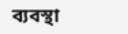ব্যবস্থা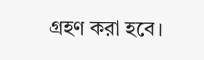গ্রহণ করা হবে।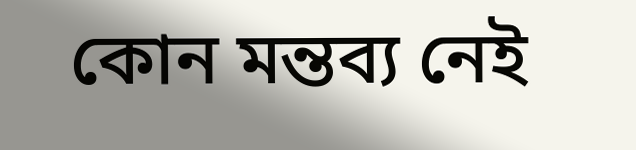কোন মন্তব্য নেই